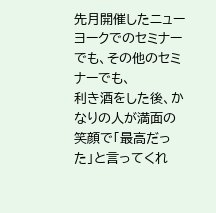先月開催したニューヨークでのセミナーでも、その他のセミナーでも、
利き酒をした後、かなりの人が満面の笑顔で「最高だった」と言ってくれ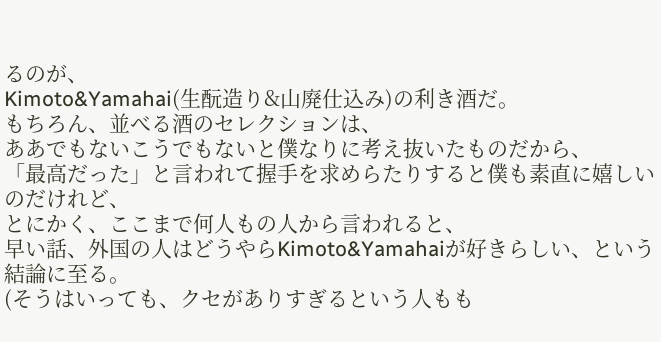るのが、
Kimoto&Yamahai(生酛造り&山廃仕込み)の利き酒だ。
もちろん、並べる酒のセレクションは、
ああでもないこうでもないと僕なりに考え抜いたものだから、
「最高だった」と言われて握手を求めらたりすると僕も素直に嬉しいのだけれど、
とにかく、ここまで何人もの人から言われると、
早い話、外国の人はどうやらKimoto&Yamahaiが好きらしい、という結論に至る。
(そうはいっても、クセがありすぎるという人もも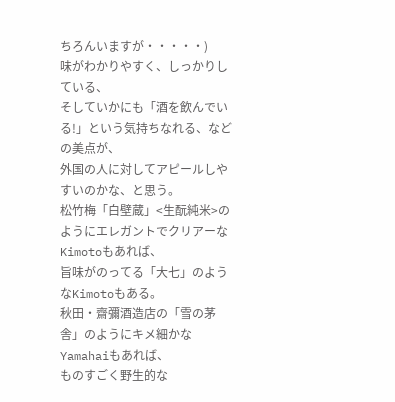ちろんいますが・・・・・)
味がわかりやすく、しっかりしている、
そしていかにも「酒を飲んでいる!」という気持ちなれる、などの美点が、
外国の人に対してアピールしやすいのかな、と思う。
松竹梅「白壁蔵」<生酛純米>のようにエレガントでクリアーなKimotoもあれば、
旨味がのってる「大七」のようなKimotoもある。
秋田・齋彌酒造店の「雪の茅舎」のようにキメ細かなYamahaiもあれば、
ものすごく野生的な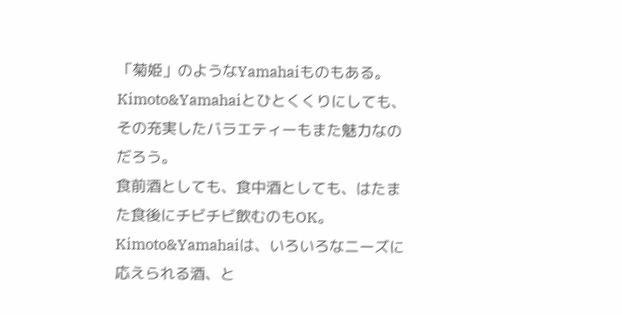「菊姫」のようなYamahaiものもある。
Kimoto&Yamahaiとひとくくりにしても、その充実したバラエティーもまた魅力なのだろう。
食前酒としても、食中酒としても、はたまた食後にチビチビ飲むのもOK。
Kimoto&Yamahaiは、いろいろなニーズに応えられる酒、と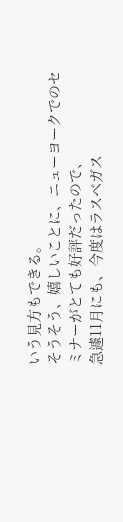いう見方もできる。
そうそう、嬉しいことに、ニューヨークでのセミナーがとても好評だったので、
急遽11月にも、今度はラスベガス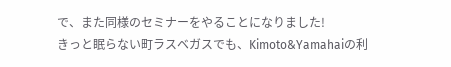で、また同様のセミナーをやることになりました!
きっと眠らない町ラスベガスでも、Kimoto&Yamahaiの利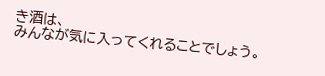き酒は、
みんなが気に入ってくれることでしょう。